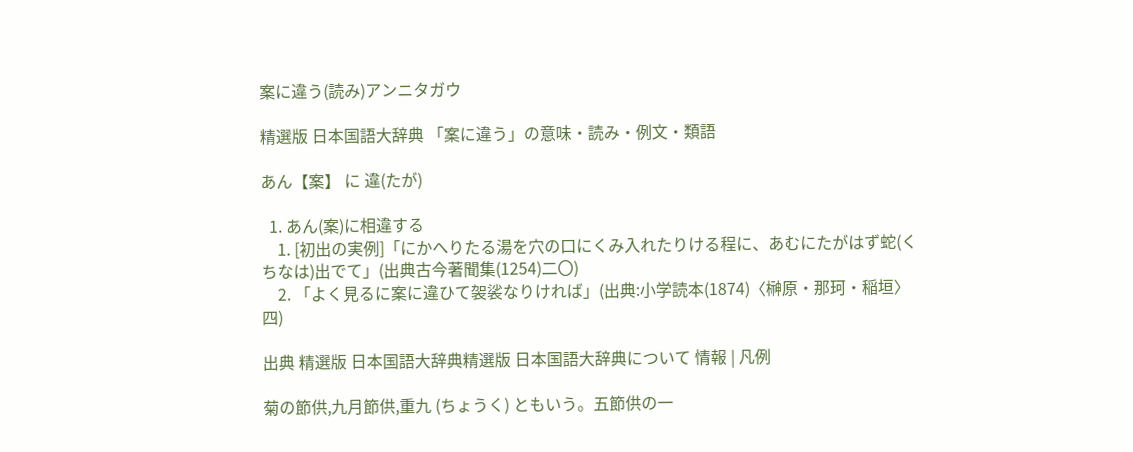案に違う(読み)アンニタガウ

精選版 日本国語大辞典 「案に違う」の意味・読み・例文・類語

あん【案】 に 違(たが)

  1. あん(案)に相違する
    1. [初出の実例]「にかへりたる湯を穴の口にくみ入れたりける程に、あむにたがはず蛇(くちなは)出でて」(出典古今著聞集(1254)二〇)
    2. 「よく見るに案に違ひて袈裟なりければ」(出典:小学読本(1874)〈榊原・那珂・稲垣〉四)

出典 精選版 日本国語大辞典精選版 日本国語大辞典について 情報 | 凡例

菊の節供,九月節供,重九 (ちょうく) ともいう。五節供の一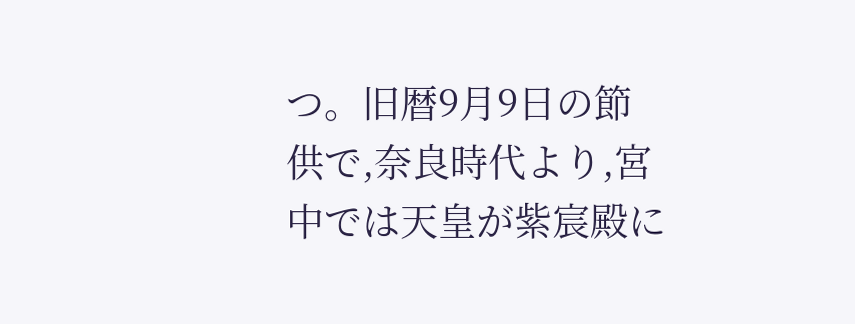つ。旧暦9月9日の節供で,奈良時代より,宮中では天皇が紫宸殿に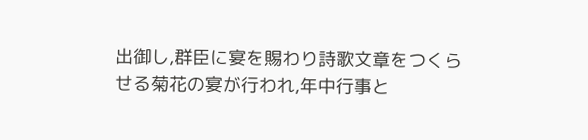出御し,群臣に宴を賜わり詩歌文章をつくらせる菊花の宴が行われ,年中行事と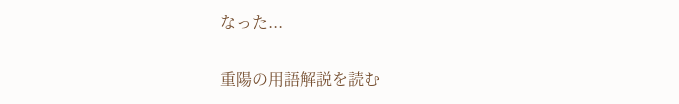なった...

重陽の用語解説を読む